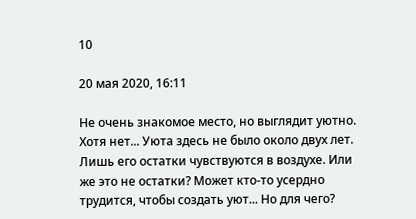10

20 мая 2020, 16:11

Не очень знакомое место, но выглядит уютно. Хотя нет... Уюта здесь не было около двух лет. Лишь его остатки чувствуются в воздухе. Или же это не остатки? Может кто-то усердно трудится, чтобы создать уют... Но для чего?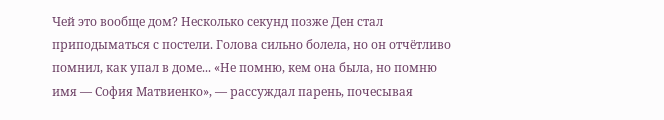Чей это вообще дом? Несколько секунд позже Ден стал приподыматься с постели. Голова сильно болела, но он отчётливо помнил, как упал в доме... «Не помню, кем она была, но помню имя — София Матвиенко», — рассуждал парень, почесывая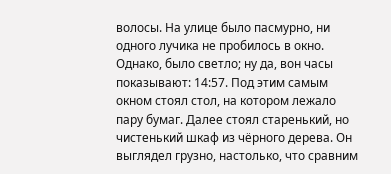волосы. На улице было пасмурно, ни одного лучика не пробилось в окно. Однако, было светло; ну да, вон часы показывают: 14:57. Под этим самым окном стоял стол, на котором лежало пару бумаг. Далее стоял старенький, но чистенький шкаф из чёрного дерева. Он выглядел грузно, настолько, что сравним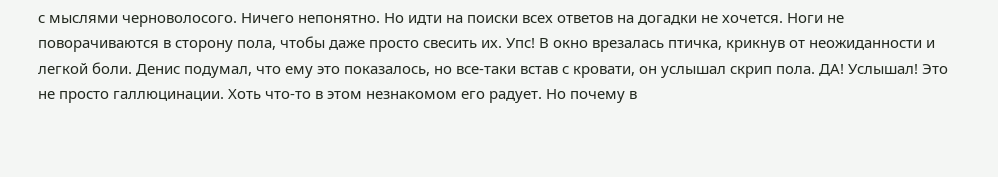с мыслями черноволосого. Ничего непонятно. Но идти на поиски всех ответов на догадки не хочется. Ноги не поворачиваются в сторону пола, чтобы даже просто свесить их. Упс! В окно врезалась птичка, крикнув от неожиданности и легкой боли. Денис подумал, что ему это показалось, но все-таки встав с кровати, он услышал скрип пола. ДА! Услышал! Это не просто галлюцинации. Хоть что-то в этом незнакомом его радует. Но почему в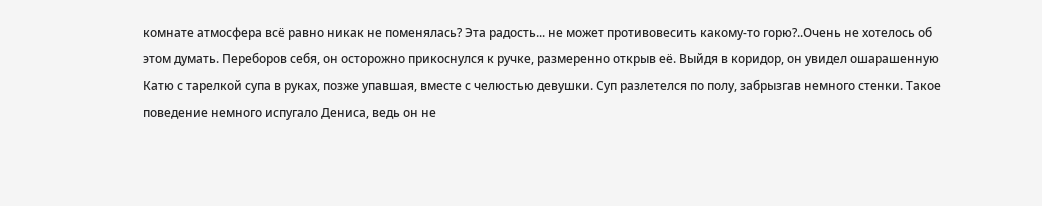комнате атмосфера всё равно никак не поменялась? Эта радость... не может противовесить какому-то горю?..Очень не хотелось об этом думать. Переборов себя, он осторожно прикоснулся к ручке, размеренно открыв её. Выйдя в коридор, он увидел ошарашенную Катю с тарелкой супа в руках, позже упавшая, вместе с челюстью девушки. Суп разлетелся по полу, забрызгав немного стенки. Такое поведение немного испугало Дениса, ведь он не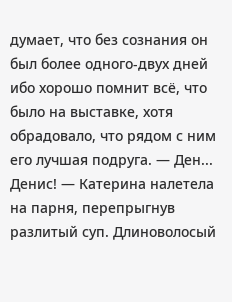думает, что без сознания он был более одного-двух дней ибо хорошо помнит всё, что было на выставке, хотя обрадовало, что рядом с ним его лучшая подруга. — Ден... Денис! — Катерина налетела на парня, перепрыгнув разлитый суп. Длиноволосый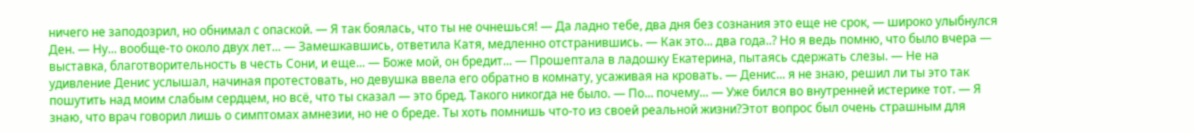ничего не заподозрил, но обнимал с опаской. — Я так боялась, что ты не очнешься! — Да ладно тебе, два дня без сознания это еще не срок, — широко улыбнулся Ден. — Ну... вообще-то около двух лет... — Замешкавшись, ответила Катя, медленно отстранившись. — Как это... два года..? Но я ведь помню, что было вчера — выставка, благотворительность в честь Сони, и еще... — Боже мой, он бредит... — Прошептала в ладошку Екатерина, пытаясь сдержать слезы. — Не на удивление Денис услышал, начиная протестовать, но девушка ввела его обратно в комнату, усаживая на кровать. — Денис... я не знаю, решил ли ты это так пошутить над моим слабым сердцем, но всё, что ты сказал — это бред. Такого никогда не было. — По... почему... — Уже бился во внутренней истерике тот. — Я знаю, что врач говорил лишь о симптомах амнезии, но не о бреде. Ты хоть помнишь что-то из своей реальной жизни?Этот вопрос был очень страшным для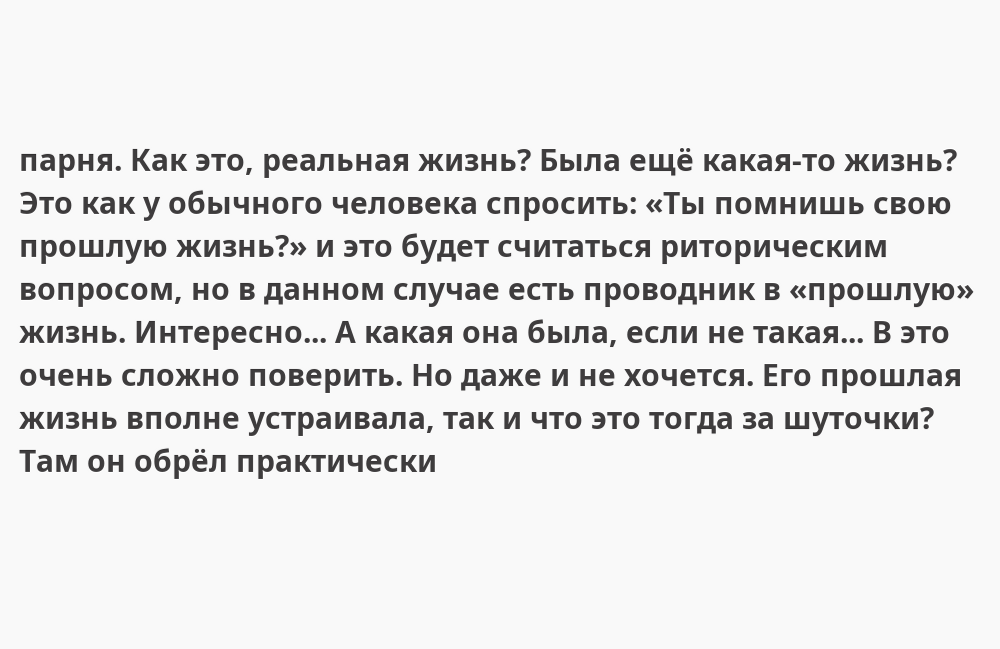парня. Как это, реальная жизнь? Была ещё какая-то жизнь? Это как у обычного человека спросить: «Ты помнишь свою прошлую жизнь?» и это будет считаться риторическим вопросом, но в данном случае есть проводник в «прошлую» жизнь. Интересно... А какая она была, если не такая... В это очень сложно поверить. Но даже и не хочется. Его прошлая жизнь вполне устраивала, так и что это тогда за шуточки? Там он обрёл практически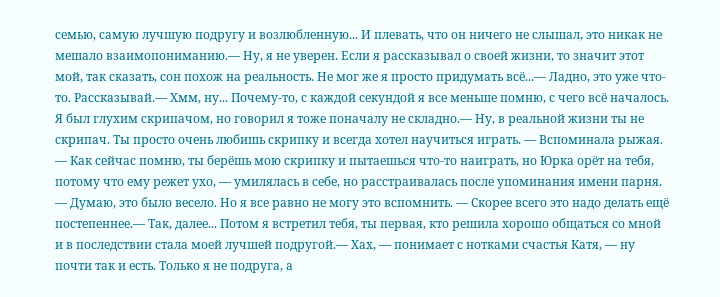семью, самую лучшую подругу и возлюбленную... И плевать, что он ничего не слышал, это никак не мешало взаимопониманию.— Ну, я не уверен. Если я рассказывал о своей жизни, то значит этот мой, так сказать, сон похож на реальность. Не мог же я просто придумать всё...— Ладно, это уже что-то. Рассказывай.— Хмм, ну... Почему-то, с каждой секундой я все меньше помню, с чего всё началось. Я был глухим скрипачом, но говорил я тоже поначалу не складно.— Ну, в реальной жизни ты не скрипач. Ты просто очень любишь скрипку и всегда хотел научиться играть. — Вспоминала рыжая. — Как сейчас помню, ты берёшь мою скрипку и пытаешься что-то наиграть, но Юрка орёт на тебя, потому что ему режет ухо, — умилялась в себе, но расстраивалась после упоминания имени парня. — Думаю, это было весело. Но я все равно не могу это вспомнить. — Скорее всего это надо делать ещё постепеннее.— Так, далее... Потом я встретил тебя, ты первая, кто решила хорошо общаться со мной и в последствии стала моей лучшей подругой.— Хах, — понимает с нотками счастья Катя, — ну почти так и есть. Только я не подруга, а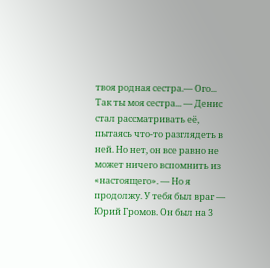твоя родная сестра.— Ого... Так ты моя сестра... — Денис стал рассматривать её, пытаясь что-то разглядеть в ней. Но нет, он все равно не может ничего вспомнить из «настоящего». — Но я продолжу. У тебя был враг — Юрий Громов. Он был на 3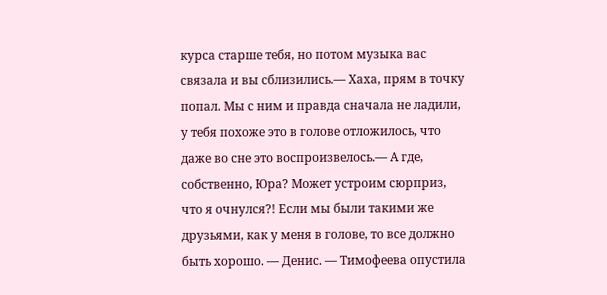курса старше тебя, но потом музыка вас связала и вы сблизились.— Хаха, прям в точку попал. Мы с ним и правда сначала не ладили, у тебя похоже это в голове отложилось, что даже во сне это воспроизвелось.— А где, собственно, Юра? Может устроим сюрприз, что я очнулся?! Если мы были такими же друзьями, как у меня в голове, то все должно быть хорошо. — Денис. — Тимофеева опустила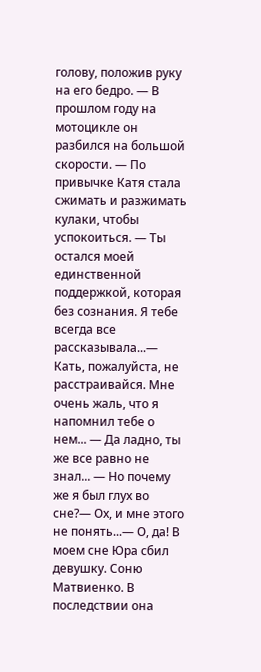голову, положив руку на его бедро. — В прошлом году на мотоцикле он разбился на большой скорости. — По привычке Катя стала сжимать и разжимать кулаки, чтобы успокоиться. — Ты остался моей единственной поддержкой, которая без сознания. Я тебе всегда все рассказывала...— Кать, пожалуйста, не расстраивайся. Мне очень жаль, что я напомнил тебе о нем... — Да ладно, ты же все равно не знал... — Но почему же я был глух во сне?— Ох, и мне этого не понять...— О, да! В моем сне Юра сбил девушку. Соню Матвиенко. В последствии она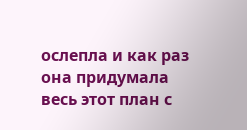ослепла и как раз она придумала весь этот план с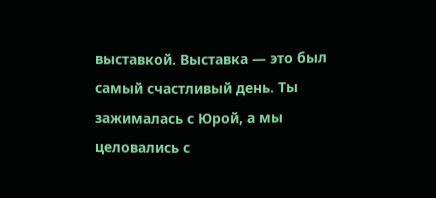выставкой. Выставка — это был самый счастливый день. Ты зажималась с Юрой, а мы целовались с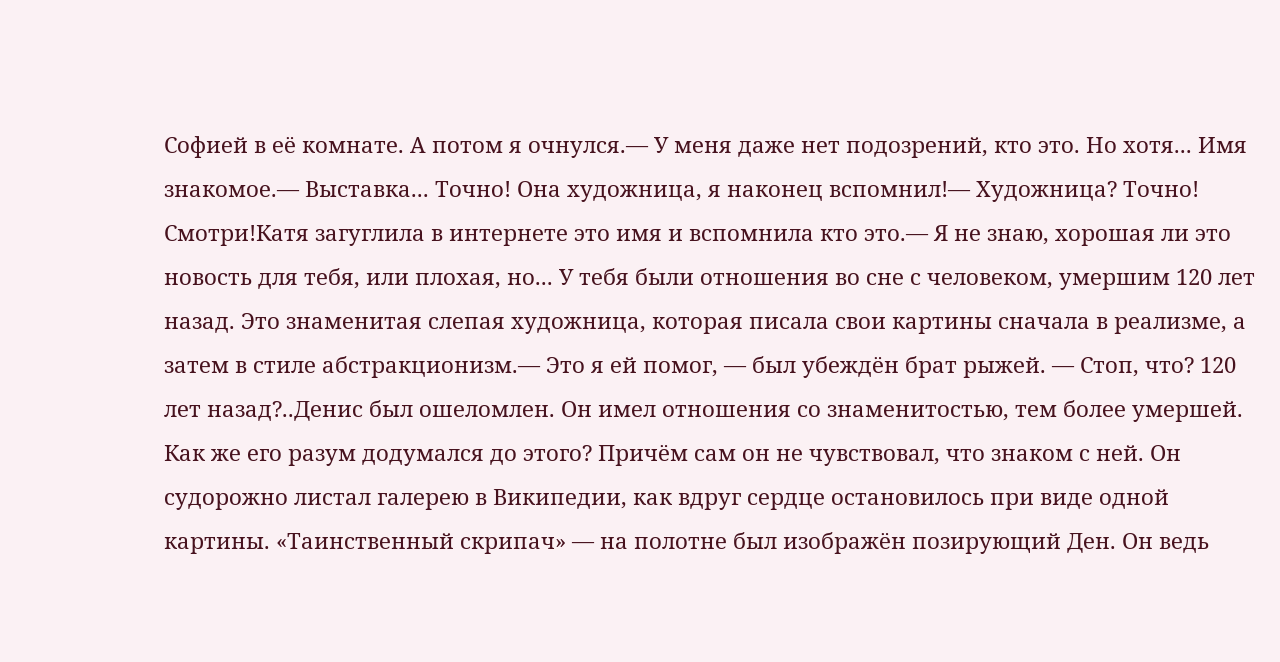Софией в её комнате. А потом я очнулся.— У меня даже нет подозрений, кто это. Но хотя... Имя знакомое.— Выставка... Точно! Она художница, я наконец вспомнил!— Художница? Точно! Смотри!Катя загуглила в интернете это имя и вспомнила кто это.— Я не знаю, хорошая ли это новость для тебя, или плохая, но... У тебя были отношения во сне с человеком, умершим 120 лет назад. Это знаменитая слепая художница, которая писала свои картины сначала в реализме, а затем в стиле абстракционизм.— Это я ей помог, — был убеждён брат рыжей. — Стоп, что? 120 лет назад?..Денис был ошеломлен. Он имел отношения со знаменитостью, тем более умершей. Как же его разум додумался до этого? Причём сам он не чувствовал, что знаком с ней. Он судорожно листал галерею в Википедии, как вдруг сердце остановилось при виде одной картины. «Таинственный скрипач» — на полотне был изображён позирующий Ден. Он ведь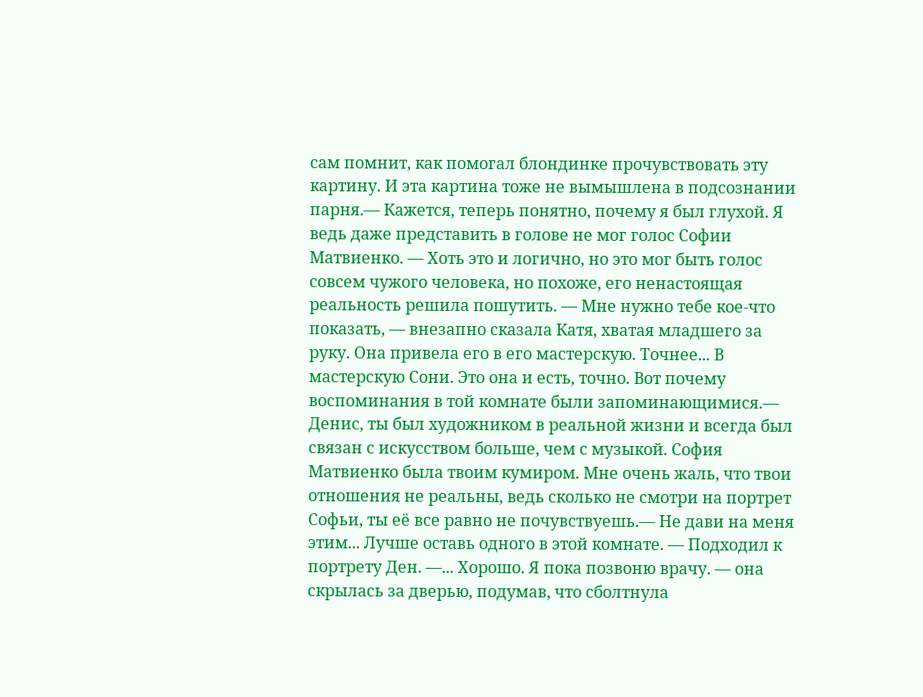сам помнит, как помогал блондинке прочувствовать эту картину. И эта картина тоже не вымышлена в подсознании парня.— Кажется, теперь понятно, почему я был глухой. Я ведь даже представить в голове не мог голос Софии Матвиенко. — Хоть это и логично, но это мог быть голос совсем чужого человека, но похоже, его ненастоящая реальность решила пошутить. — Мне нужно тебе кое-что показать, — внезапно сказала Катя, хватая младшего за руку. Она привела его в его мастерскую. Точнее... В мастерскую Сони. Это она и есть, точно. Вот почему воспоминания в той комнате были запоминающимися.— Денис, ты был художником в реальной жизни и всегда был связан с искусством больше, чем с музыкой. София Матвиенко была твоим кумиром. Мне очень жаль, что твои отношения не реальны, ведь сколько не смотри на портрет Софьи, ты её все равно не почувствуешь.— Не дави на меня этим... Лучше оставь одного в этой комнате. — Подходил к портрету Ден. —... Хорошо. Я пока позвоню врачу. — она скрылась за дверью, подумав, что сболтнула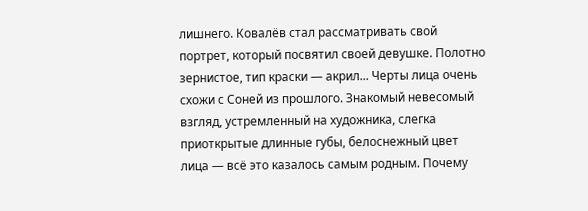лишнего. Ковалёв стал рассматривать свой портрет, который посвятил своей девушке. Полотно зернистое, тип краски — акрил... Черты лица очень схожи с Соней из прошлого. Знакомый невесомый взгляд, устремленный на художника, слегка приоткрытые длинные губы, белоснежный цвет лица — всё это казалось самым родным. Почему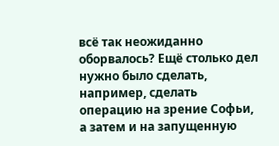всё так неожиданно оборвалось? Ещё столько дел нужно было сделать, например, сделать операцию на зрение Софьи, а затем и на запущенную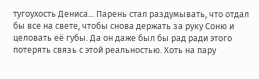тугоухость Дениса... Парень стал раздумывать, что отдал бы все на свете, чтобы снова держать за руку Соню и целовать её губы. Да он даже был бы рад ради этого потерять связь с этой реальностью. Хоть на пару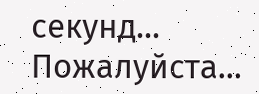секунд... Пожалуйста...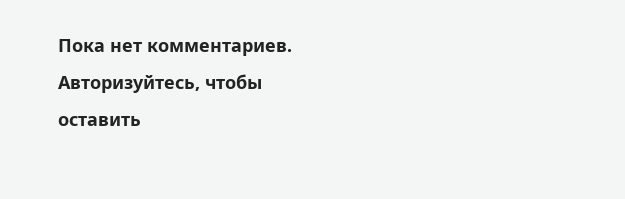Пока нет комментариев. Авторизуйтесь, чтобы оставить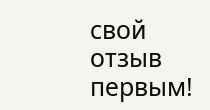свой отзыв первым!